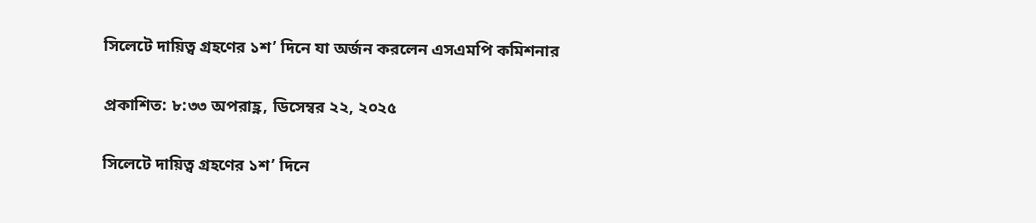সিলেটে দায়িত্ব গ্রহণের ১শ’ দিনে যা অর্জন করলেন এসএমপি কমিশনার

প্রকাশিত: ৮:৩৩ অপরাহ্ণ, ডিসেম্বর ২২, ২০২৫

সিলেটে দায়িত্ব গ্রহণের ১শ’ দিনে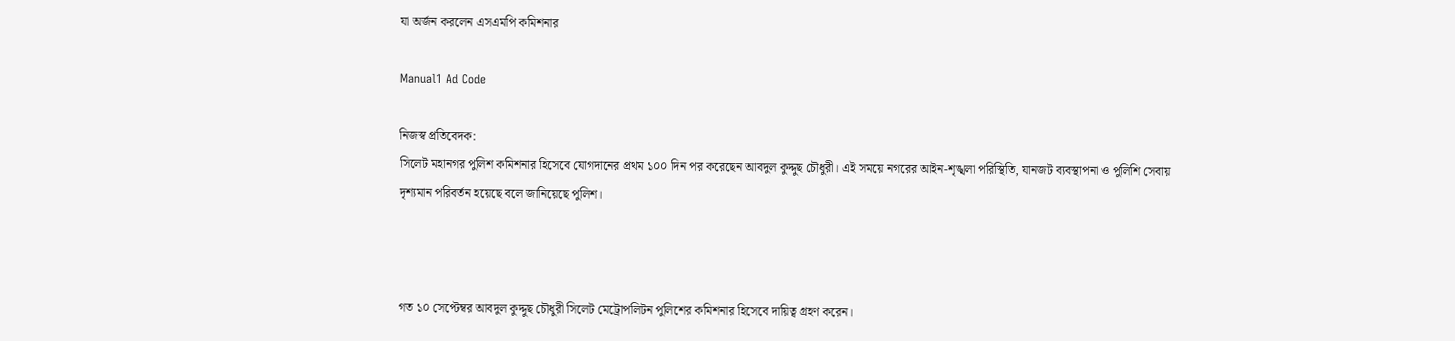যা অর্জন করলেন এসএমপি কমিশনার

Manual1 Ad Code

নিজস্ব প্রতিবেদক:
সিলেট মহানগর পুলিশ কমিশনার হিসেবে যোগদানের প্রথম ১০০ দিন পর করেছেন আবদুল কুদ্দুছ চৌধুরী। এই সময়ে নগরের আইন-শৃঙ্খলা পরিস্থিতি, যানজট ব্যবস্থাপনা ও পুলিশি সেবায় দৃশ্যমান পরিবর্তন হয়েছে বলে জানিয়েছে পুলিশ।



গত ১০ সেপ্টেম্বর আবদুল কুদ্দুছ চৌধুরী সিলেট মেট্রোপলিটন পুলিশের কমিশনার হিসেবে দায়িত্ব গ্রহণ করেন।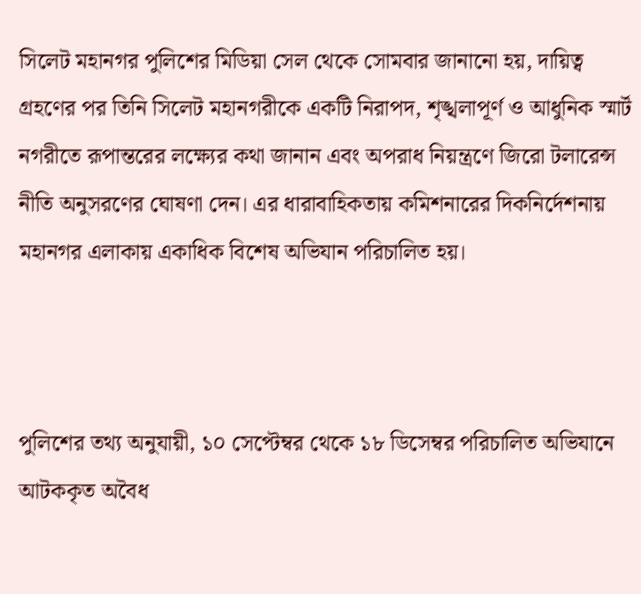সিলেট মহানগর পুলিশের মিডিয়া সেল থেকে সোমবার জানানো হয়, দায়িত্ব গ্রহণের পর তিনি সিলেট মহানগরীকে একটি নিরাপদ, শৃঙ্খলাপূর্ণ ও আধুনিক স্মার্ট নগরীতে রূপান্তরের লক্ষ্যের কথা জানান এবং অপরাধ নিয়ন্ত্রণে জিরো টলারেন্স নীতি অনুসরণের ঘোষণা দেন। এর ধারাবাহিকতায় কমিশনারের দিকনির্দেশনায় মহানগর এলাকায় একাধিক বিশেষ অভিযান পরিচালিত হয়।



পুলিশের তথ্য অনুযায়ী, ১০ সেপ্টেম্বর থেকে ১৮ ডিসেম্বর পরিচালিত অভিযানে আটককৃত অবৈধ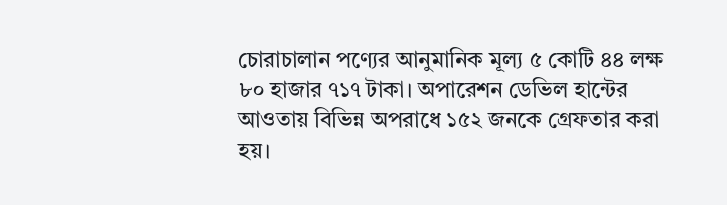চোরাচালান পণ্যের আনুমানিক মূল্য ৫ কোটি ৪৪ লক্ষ ৮০ হাজার ৭১৭ টাকা। অপারেশন ডেভিল হান্টের আওতায় বিভিন্ন অপরাধে ১৫২ জনকে গ্রেফতার করা হয়।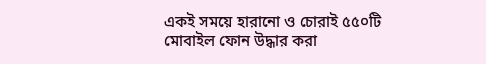একই সময়ে হারানো ও চোরাই ৫৫০টি মোবাইল ফোন উদ্ধার করা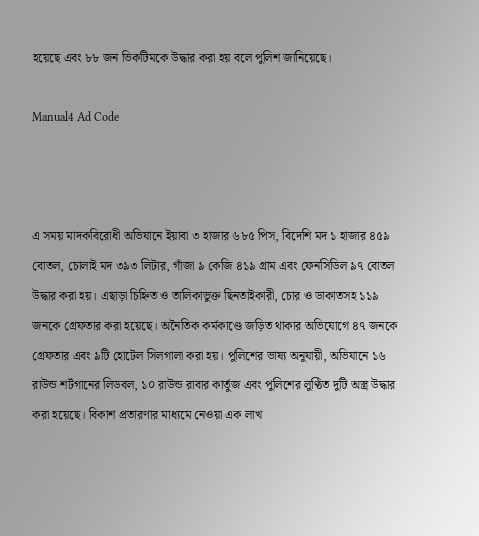হয়েছে এবং ৮৮ জন ভিকটিমকে উদ্ধার করা হয় বলে পুলিশ জানিয়েছে।

Manual4 Ad Code



এ সময় মাদকবিরোধী অভিযানে ইয়াবা ৩ হাজার ৬৮৫ পিস, বিদেশি মদ ১ হাজার ৪৫৯ বোতল, চোলাই মদ ৩৯৩ লিটার, গাঁজা ৯ কেজি ৪১৯ গ্রাম এবং ফেনসিডিল ৯৭ বোতল উদ্ধার করা হয়। এছাড়া চিহ্নিত ও তালিকাভুক্ত ছিনতাইকারী, চোর ও ডাকাতসহ ১১৯ জনকে গ্রেফতার করা হয়েছে। অনৈতিক কর্মকাণ্ডে জড়িত থাকার অভিযোগে ৪৭ জনকে গ্রেফতার এবং ৯টি হোটেল সিলগালা করা হয়। পুলিশের ভাষ্য অনুযায়ী, অভিযানে ১৬ রাউন্ড শর্টগানের লিডবল, ১০ রাউন্ড রাবার কার্তুজ এবং পুলিশের লুণ্ঠিত দুটি অস্ত্র উদ্ধার করা হয়েছে। বিকাশ প্রতারণার মাধ্যমে নেওয়া এক লাখ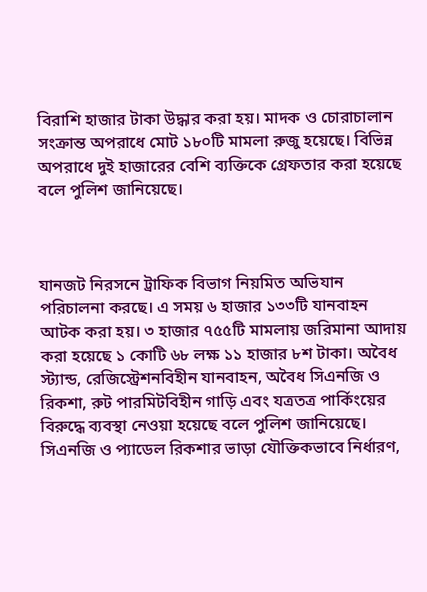বিরাশি হাজার টাকা উদ্ধার করা হয়। মাদক ও চোরাচালান সংক্রান্ত অপরাধে মোট ১৮০টি মামলা রুজু হয়েছে। বিভিন্ন অপরাধে দুই হাজারের বেশি ব্যক্তিকে গ্রেফতার করা হয়েছে বলে পুলিশ জানিয়েছে।



যানজট নিরসনে ট্রাফিক বিভাগ নিয়মিত অভিযান পরিচালনা করছে। এ সময় ৬ হাজার ১৩৩টি যানবাহন আটক করা হয়। ৩ হাজার ৭৫৫টি মামলায় জরিমানা আদায় করা হয়েছে ১ কোটি ৬৮ লক্ষ ১১ হাজার ৮শ টাকা। অবৈধ স্ট্যান্ড, রেজিস্ট্রেশনবিহীন যানবাহন, অবৈধ সিএনজি ও রিকশা, রুট পারমিটবিহীন গাড়ি এবং যত্রতত্র পার্কিংয়ের বিরুদ্ধে ব্যবস্থা নেওয়া হয়েছে বলে পুলিশ জানিয়েছে। সিএনজি ও প্যাডেল রিকশার ভাড়া যৌক্তিকভাবে নির্ধারণ,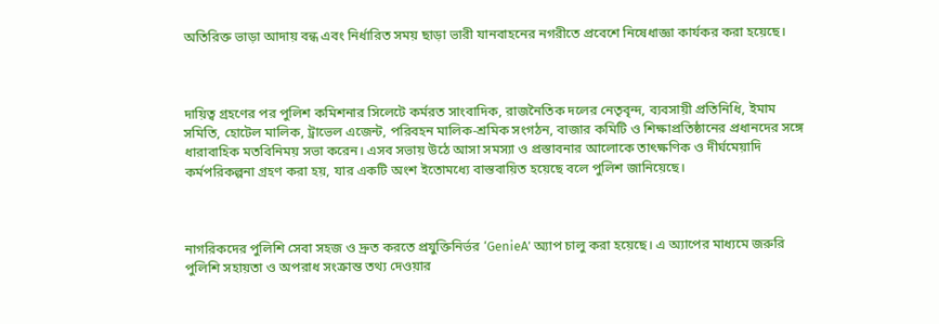অতিরিক্ত ভাড়া আদায় বন্ধ এবং নির্ধারিত সময় ছাড়া ভারী যানবাহনের নগরীতে প্রবেশে নিষেধাজ্ঞা কার্যকর করা হয়েছে।



দায়িত্ব গ্রহণের পর পুলিশ কমিশনার সিলেটে কর্মরত সাংবাদিক, রাজনৈতিক দলের নেতৃবৃন্দ, ব্যবসায়ী প্রতিনিধি, ইমাম সমিতি, হোটেল মালিক, ট্রাভেল এজেন্ট, পরিবহন মালিক-শ্রমিক সংগঠন, বাজার কমিটি ও শিক্ষাপ্রতিষ্ঠানের প্রধানদের সঙ্গে ধারাবাহিক মতবিনিময় সভা করেন। এসব সভায় উঠে আসা সমস্যা ও প্রস্তাবনার আলোকে তাৎক্ষণিক ও দীর্ঘমেয়াদি কর্মপরিকল্পনা গ্রহণ করা হয়, যার একটি অংশ ইতোমধ্যে বাস্তবায়িত হয়েছে বলে পুলিশ জানিয়েছে।



নাগরিকদের পুলিশি সেবা সহজ ও দ্রুত করতে প্রযুক্তিনির্ভর ‘GenieA’ অ্যাপ চালু করা হয়েছে। এ অ্যাপের মাধ্যমে জরুরি পুলিশি সহায়তা ও অপরাধ সংক্রান্ত তথ্য দেওয়ার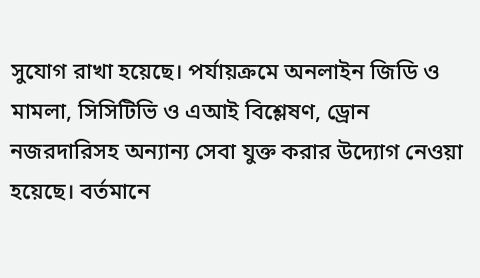সুযোগ রাখা হয়েছে। পর্যায়ক্রমে অনলাইন জিডি ও মামলা, সিসিটিভি ও এআই বিশ্লেষণ, ড্রোন নজরদারিসহ অন্যান্য সেবা যুক্ত করার উদ্যোগ নেওয়া হয়েছে। বর্তমানে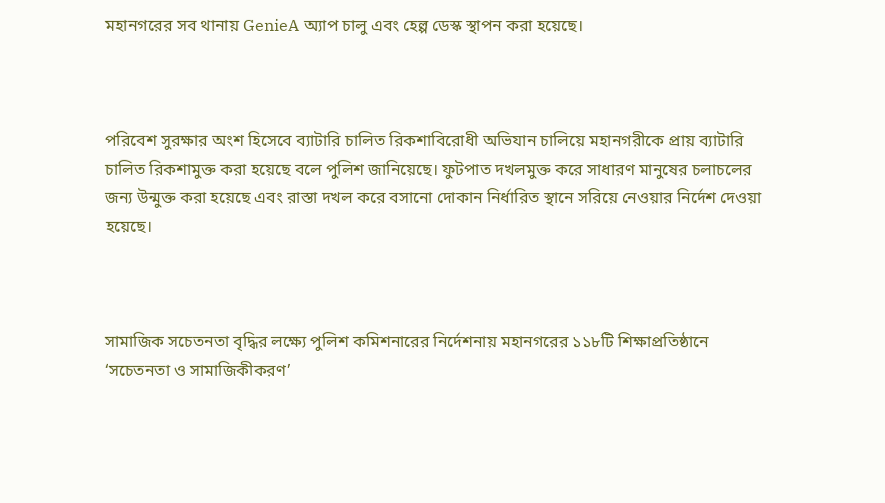মহানগরের সব থানায় GenieA অ্যাপ চালু এবং হেল্প ডেস্ক স্থাপন করা হয়েছে।



পরিবেশ সুরক্ষার অংশ হিসেবে ব্যাটারি চালিত রিকশাবিরোধী অভিযান চালিয়ে মহানগরীকে প্রায় ব্যাটারি চালিত রিকশামুক্ত করা হয়েছে বলে পুলিশ জানিয়েছে। ফুটপাত দখলমুক্ত করে সাধারণ মানুষের চলাচলের জন্য উন্মুক্ত করা হয়েছে এবং রাস্তা দখল করে বসানো দোকান নির্ধারিত স্থানে সরিয়ে নেওয়ার নির্দেশ দেওয়া হয়েছে।



সামাজিক সচেতনতা বৃদ্ধির লক্ষ্যে পুলিশ কমিশনারের নির্দেশনায় মহানগরের ১১৮টি শিক্ষাপ্রতিষ্ঠানে ‘সচেতনতা ও সামাজিকীকরণ’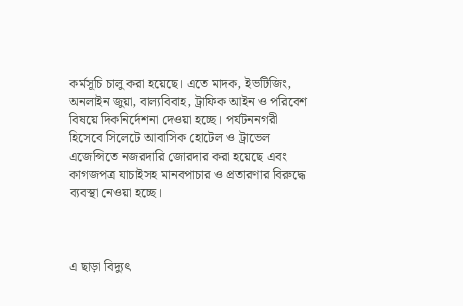কর্মসূচি চালু করা হয়েছে। এতে মাদক, ইভটিজিং, অনলাইন জুয়া, বাল্যবিবাহ, ট্রাফিক আইন ও পরিবেশ বিষয়ে দিকনির্দেশনা দেওয়া হচ্ছে। পর্যটননগরী হিসেবে সিলেটে আবাসিক হোটেল ও ট্রাভেল এজেন্সিতে নজরদারি জোরদার করা হয়েছে এবং কাগজপত্র যাচাইসহ মানবপাচার ও প্রতারণার বিরুদ্ধে ব্যবস্থা নেওয়া হচ্ছে।



এ ছাড়া বিদ্যুৎ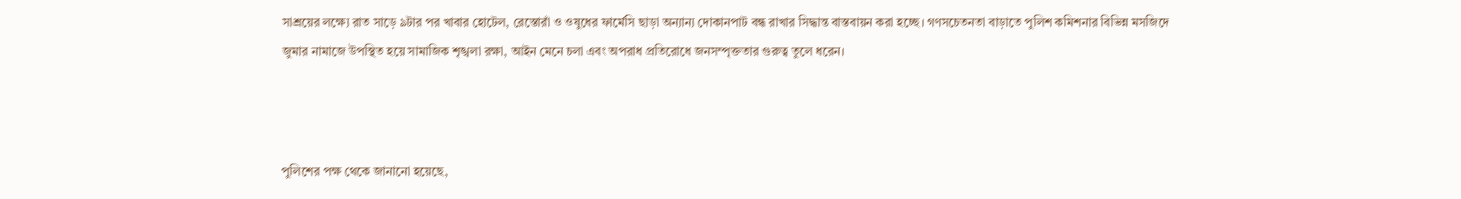সাশ্রয়ের লক্ষ্যে রাত সাড়ে ৯টার পর খাবার হোটেল, রেস্তোরাঁ ও ওষুধের ফার্মেসি ছাড়া অন্যান্য দোকানপাট বন্ধ রাখার সিদ্ধান্ত বাস্তবায়ন করা হচ্ছে। গণসচেতনতা বাড়াতে পুলিশ কমিশনার বিভিন্ন মসজিদে জুমার নামাজে উপস্থিত হয়ে সামাজিক শৃঙ্খলা রক্ষা, আইন মেনে চলা এবং অপরাধ প্রতিরোধে জনসম্পৃক্ততার গুরুত্ব তুলে ধরেন।



পুলিশের পক্ষ থেকে জানানো হয়েছে,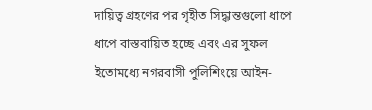দায়িত্ব গ্রহণের পর গৃহীত সিদ্ধান্তগুলো ধাপে ধাপে বাস্তবায়িত হচ্ছে এবং এর সুফল ইতোমধ্যে নগরবাসী পুলিশিংয়ে আইন-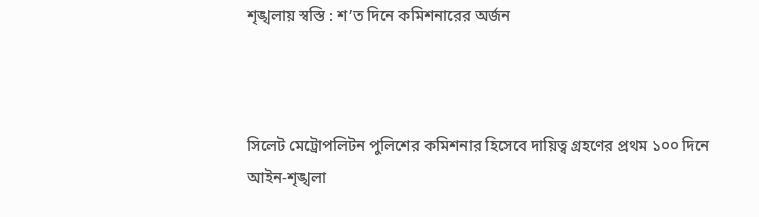শৃঙ্খলায় স্বস্তি : শ’ত দিনে কমিশনারের অর্জন



সিলেট মেট্রোপলিটন পুলিশের কমিশনার হিসেবে দায়িত্ব গ্রহণের প্রথম ১০০ দিনে আইন-শৃঙ্খলা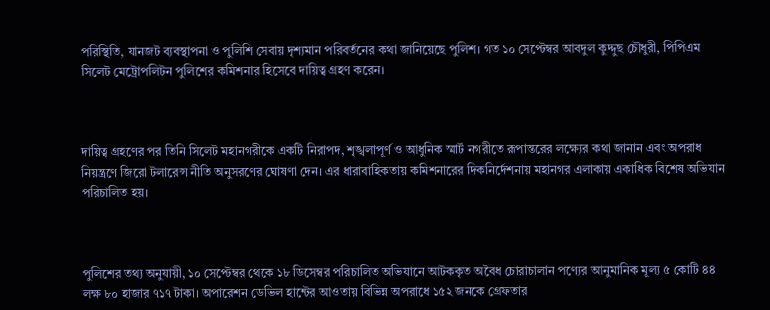পরিস্থিতি, যানজট ব্যবস্থাপনা ও পুলিশি সেবায় দৃশ্যমান পরিবর্তনের কথা জানিয়েছে পুলিশ। গত ১০ সেপ্টেম্বর আবদুল কুদ্দুছ চৌধুরী, পিপিএম সিলেট মেট্রোপলিটন পুলিশের কমিশনার হিসেবে দায়িত্ব গ্রহণ করেন।



দায়িত্ব গ্রহণের পর তিনি সিলেট মহানগরীকে একটি নিরাপদ, শৃঙ্খলাপূর্ণ ও আধুনিক স্মার্ট নগরীতে রূপান্তরের লক্ষ্যের কথা জানান এবং অপরাধ নিয়ন্ত্রণে জিরো টলারেন্স নীতি অনুসরণের ঘোষণা দেন। এর ধারাবাহিকতায় কমিশনারের দিকনির্দেশনায় মহানগর এলাকায় একাধিক বিশেষ অভিযান পরিচালিত হয়।



পুলিশের তথ্য অনুযায়ী, ১০ সেপ্টেম্বর থেকে ১৮ ডিসেম্বর পরিচালিত অভিযানে আটককৃত অবৈধ চোরাচালান পণ্যের আনুমানিক মূল্য ৫ কোটি ৪৪ লক্ষ ৮০ হাজার ৭১৭ টাকা। অপারেশন ডেভিল হান্টের আওতায় বিভিন্ন অপরাধে ১৫২ জনকে গ্রেফতার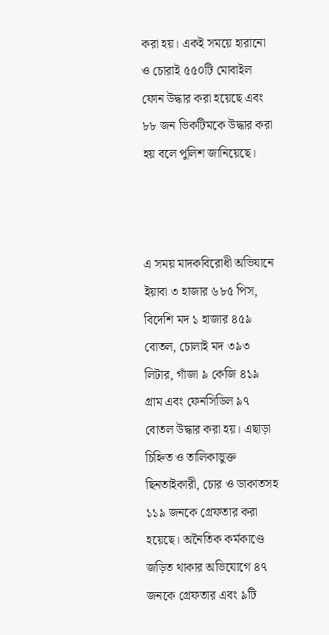করা হয়। একই সময়ে হারানো ও চোরাই ৫৫০টি মোবাইল ফোন উদ্ধার করা হয়েছে এবং ৮৮ জন ভিকটিমকে উদ্ধার করা হয় বলে পুলিশ জানিয়েছে।



এ সময় মাদকবিরোধী অভিযানে ইয়াবা ৩ হাজার ৬৮৫ পিস, বিদেশি মদ ১ হাজার ৪৫৯ বোতল, চোলাই মদ ৩৯৩ লিটার, গাঁজা ৯ কেজি ৪১৯ গ্রাম এবং ফেনসিডিল ৯৭ বোতল উদ্ধার করা হয়। এছাড়া চিহ্নিত ও তালিকাভুক্ত ছিনতাইকারী, চোর ও ডাকাতসহ ১১৯ জনকে গ্রেফতার করা হয়েছে। অনৈতিক কর্মকাণ্ডে জড়িত থাকার অভিযোগে ৪৭ জনকে গ্রেফতার এবং ৯টি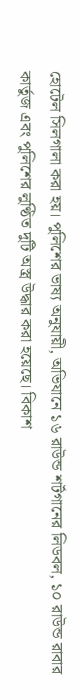হোটেল সিলগালা করা হয়। পুলিশের ভাষ্য অনুযায়ী, অভিযানে ১৬ রাউন্ড শর্টগানের লিডবল, ১০ রাউন্ড রাবার কার্তুজ এবং পুলিশের লুণ্ঠিত দুটি অস্ত্র উদ্ধার করা হয়েছে। বিকাশ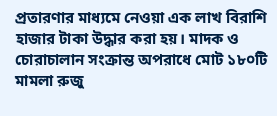প্রতারণার মাধ্যমে নেওয়া এক লাখ বিরাশি হাজার টাকা উদ্ধার করা হয়। মাদক ও চোরাচালান সংক্রান্ত অপরাধে মোট ১৮০টি মামলা রুজু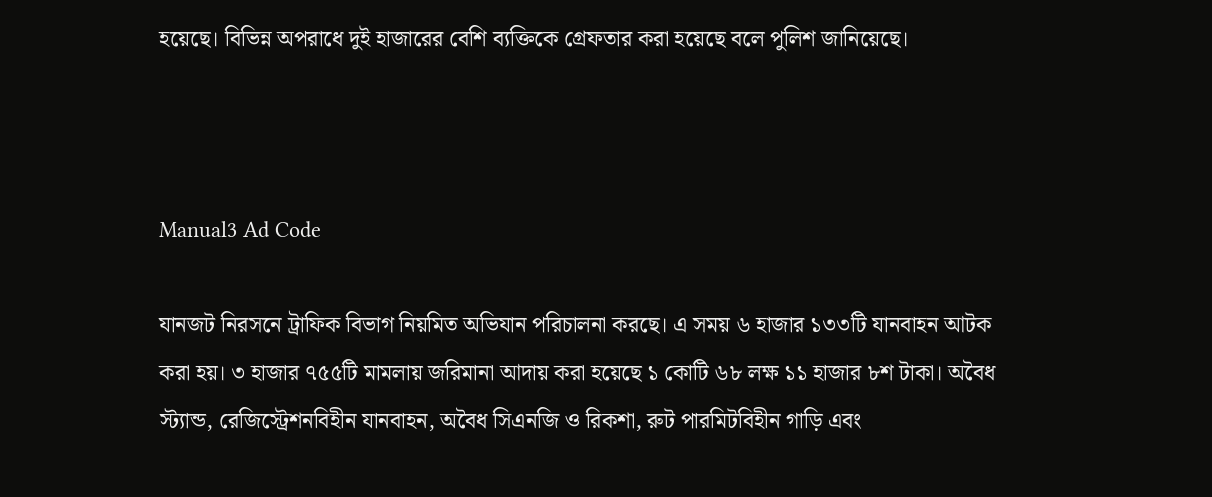হয়েছে। বিভিন্ন অপরাধে দুই হাজারের বেশি ব্যক্তিকে গ্রেফতার করা হয়েছে বলে পুলিশ জানিয়েছে।



Manual3 Ad Code

যানজট নিরসনে ট্রাফিক বিভাগ নিয়মিত অভিযান পরিচালনা করছে। এ সময় ৬ হাজার ১৩৩টি যানবাহন আটক করা হয়। ৩ হাজার ৭৫৫টি মামলায় জরিমানা আদায় করা হয়েছে ১ কোটি ৬৮ লক্ষ ১১ হাজার ৮শ টাকা। অবৈধ স্ট্যান্ড, রেজিস্ট্রেশনবিহীন যানবাহন, অবৈধ সিএনজি ও রিকশা, রুট পারমিটবিহীন গাড়ি এবং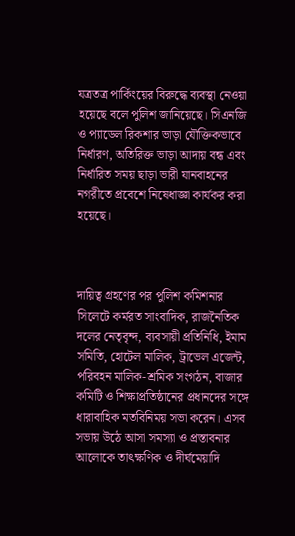যত্রতত্র পার্কিংয়ের বিরুদ্ধে ব্যবস্থা নেওয়া হয়েছে বলে পুলিশ জানিয়েছে। সিএনজি ও প্যাডেল রিকশার ভাড়া যৌক্তিকভাবে নির্ধারণ, অতিরিক্ত ভাড়া আদায় বন্ধ এবং নির্ধারিত সময় ছাড়া ভারী যানবাহনের নগরীতে প্রবেশে নিষেধাজ্ঞা কার্যকর করা হয়েছে।



দায়িত্ব গ্রহণের পর পুলিশ কমিশনার সিলেটে কর্মরত সাংবাদিক, রাজনৈতিক দলের নেতৃবৃন্দ, ব্যবসায়ী প্রতিনিধি, ইমাম সমিতি, হোটেল মালিক, ট্রাভেল এজেন্ট, পরিবহন মালিক-শ্রমিক সংগঠন, বাজার কমিটি ও শিক্ষাপ্রতিষ্ঠানের প্রধানদের সঙ্গে ধারাবাহিক মতবিনিময় সভা করেন। এসব সভায় উঠে আসা সমস্যা ও প্রস্তাবনার আলোকে তাৎক্ষণিক ও দীর্ঘমেয়াদি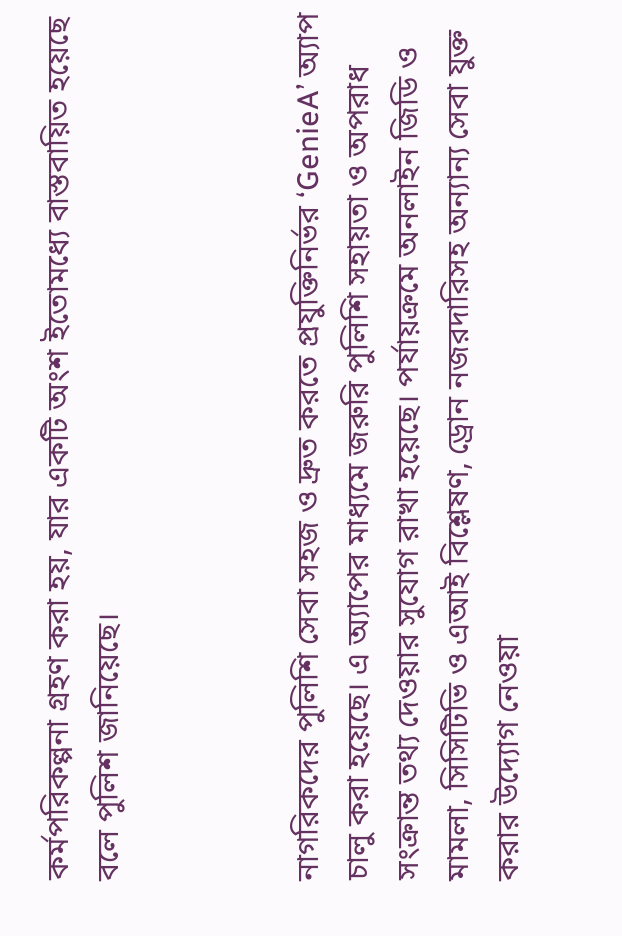কর্মপরিকল্পনা গ্রহণ করা হয়, যার একটি অংশ ইতোমধ্যে বাস্তবায়িত হয়েছে বলে পুলিশ জানিয়েছে।



নাগরিকদের পুলিশি সেবা সহজ ও দ্রুত করতে প্রযুক্তিনির্ভর ‘GenieA’ অ্যাপ চালু করা হয়েছে। এ অ্যাপের মাধ্যমে জরুরি পুলিশি সহায়তা ও অপরাধ সংক্রান্ত তথ্য দেওয়ার সুযোগ রাখা হয়েছে। পর্যায়ক্রমে অনলাইন জিডি ও মামলা, সিসিটিভি ও এআই বিশ্লেষণ, ড্রোন নজরদারিসহ অন্যান্য সেবা যুক্ত করার উদ্যোগ নেওয়া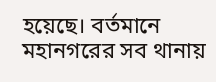হয়েছে। বর্তমানে মহানগরের সব থানায়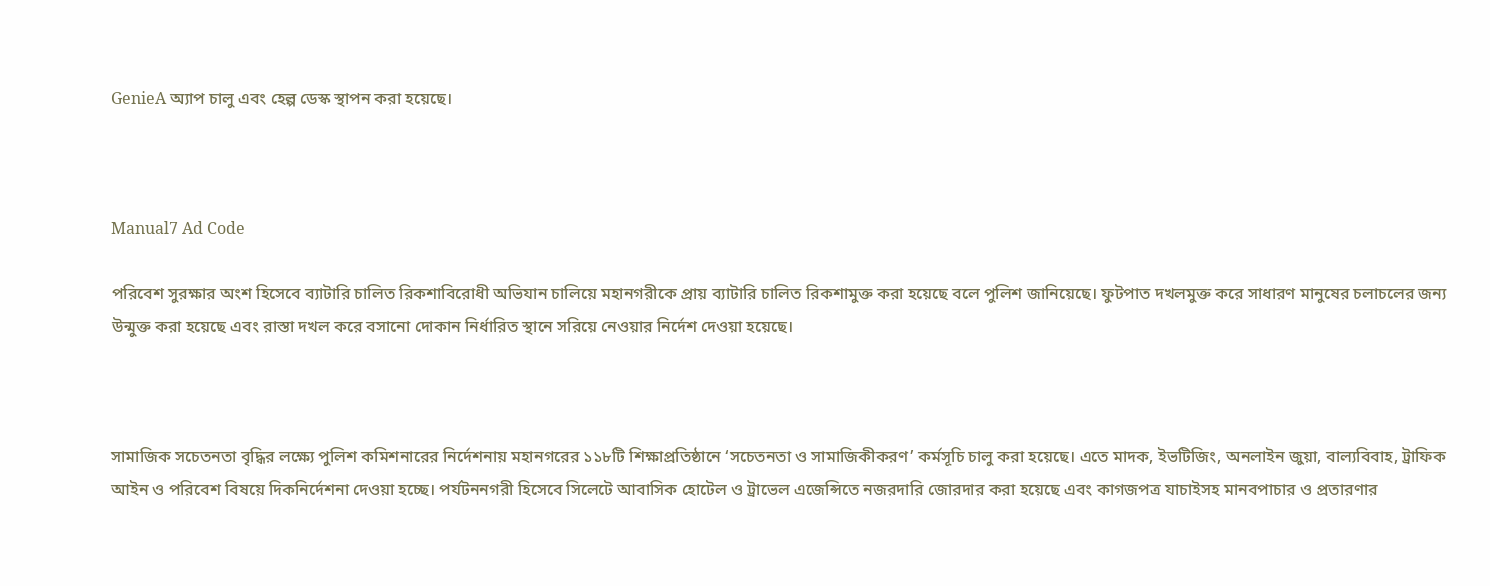GenieA অ্যাপ চালু এবং হেল্প ডেস্ক স্থাপন করা হয়েছে।



Manual7 Ad Code

পরিবেশ সুরক্ষার অংশ হিসেবে ব্যাটারি চালিত রিকশাবিরোধী অভিযান চালিয়ে মহানগরীকে প্রায় ব্যাটারি চালিত রিকশামুক্ত করা হয়েছে বলে পুলিশ জানিয়েছে। ফুটপাত দখলমুক্ত করে সাধারণ মানুষের চলাচলের জন্য উন্মুক্ত করা হয়েছে এবং রাস্তা দখল করে বসানো দোকান নির্ধারিত স্থানে সরিয়ে নেওয়ার নির্দেশ দেওয়া হয়েছে।



সামাজিক সচেতনতা বৃদ্ধির লক্ষ্যে পুলিশ কমিশনারের নির্দেশনায় মহানগরের ১১৮টি শিক্ষাপ্রতিষ্ঠানে ‘সচেতনতা ও সামাজিকীকরণ’ কর্মসূচি চালু করা হয়েছে। এতে মাদক, ইভটিজিং, অনলাইন জুয়া, বাল্যবিবাহ, ট্রাফিক আইন ও পরিবেশ বিষয়ে দিকনির্দেশনা দেওয়া হচ্ছে। পর্যটননগরী হিসেবে সিলেটে আবাসিক হোটেল ও ট্রাভেল এজেন্সিতে নজরদারি জোরদার করা হয়েছে এবং কাগজপত্র যাচাইসহ মানবপাচার ও প্রতারণার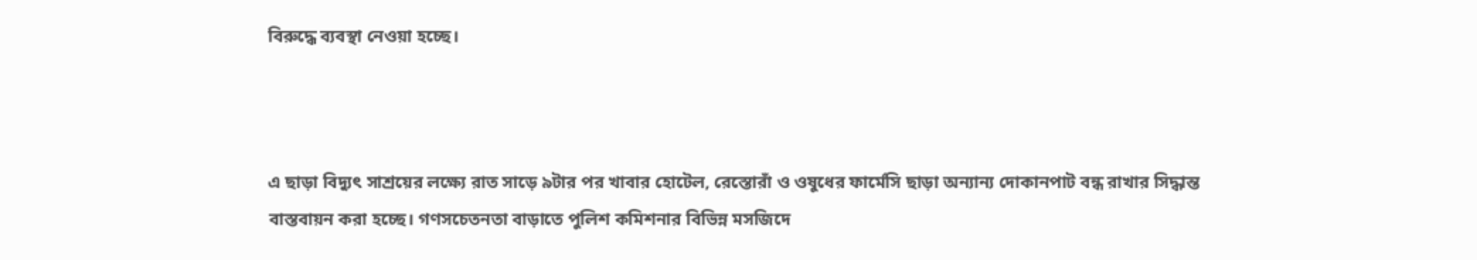বিরুদ্ধে ব্যবস্থা নেওয়া হচ্ছে।



এ ছাড়া বিদ্যুৎ সাশ্রয়ের লক্ষ্যে রাত সাড়ে ৯টার পর খাবার হোটেল, রেস্তোরাঁ ও ওষুধের ফার্মেসি ছাড়া অন্যান্য দোকানপাট বন্ধ রাখার সিদ্ধান্ত বাস্তবায়ন করা হচ্ছে। গণসচেতনতা বাড়াতে পুলিশ কমিশনার বিভিন্ন মসজিদে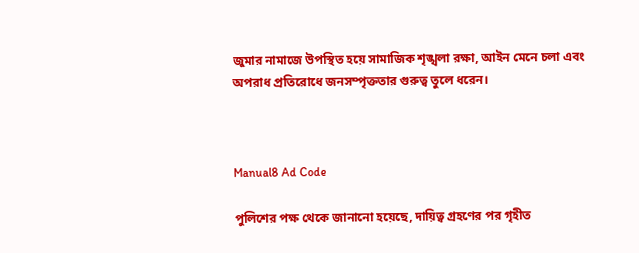জুমার নামাজে উপস্থিত হয়ে সামাজিক শৃঙ্খলা রক্ষা, আইন মেনে চলা এবং অপরাধ প্রতিরোধে জনসম্পৃক্ততার গুরুত্ব তুলে ধরেন।



Manual8 Ad Code

পুলিশের পক্ষ থেকে জানানো হয়েছে, দায়িত্ব গ্রহণের পর গৃহীত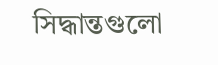সিদ্ধান্তগুলো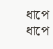ধাপে ধাপে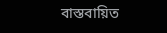বাস্তবায়িত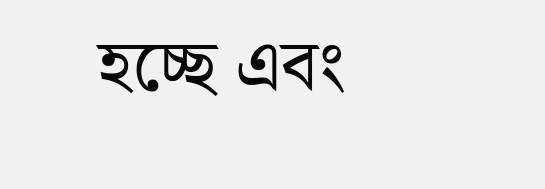হচ্ছে এবং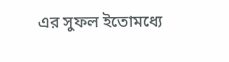এর সুফল ইতোমধ্যে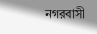নগরবাসী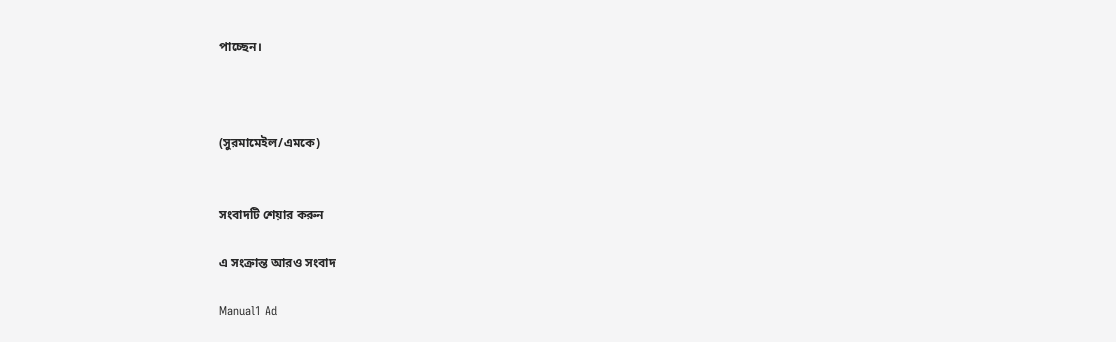পাচ্ছেন।



(সুরমামেইল/এমকে)


সংবাদটি শেয়ার করুন

এ সংক্রান্ত আরও সংবাদ

Manual1 Ad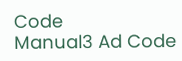Code
Manual3 Ad Code